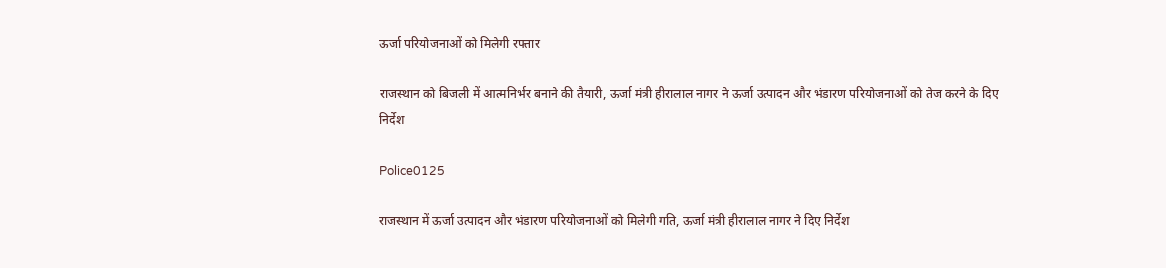ऊर्जा परियोजनाओं को मिलेगी रफ्तार

राजस्थान को बिजली में आत्मनिर्भर बनाने की तैयारी, ऊर्जा मंत्री हीरालाल नागर ने ऊर्जा उत्पादन और भंडारण परियोजनाओं को तेज करने के दिए निर्देश

Police0125

राजस्थान में ऊर्जा उत्पादन और भंडारण परियोजनाओं को मिलेगी गति, ऊर्जा मंत्री हीरालाल नागर ने दिए निर्देश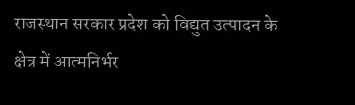राजस्थान सरकार प्रदेश को विद्युत उत्पादन के क्षेत्र में आत्मनिर्भर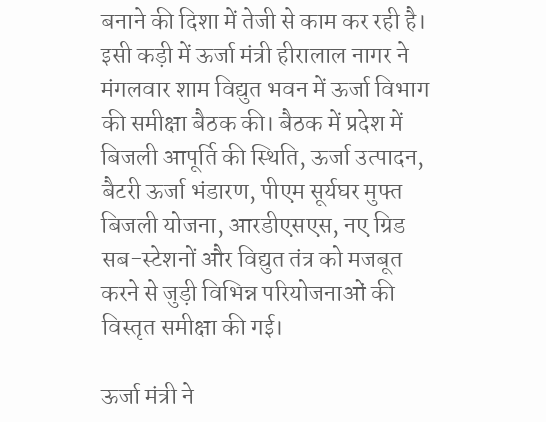बनाने की दिशा में तेजी से काम कर रही है। इसी कड़ी में ऊर्जा मंत्री हीरालाल नागर ने मंगलवार शाम विद्युत भवन में ऊर्जा विभाग की समीक्षा बैठक की। बैठक में प्रदेश में बिजली आपूर्ति की स्थिति, ऊर्जा उत्पादन, बैटरी ऊर्जा भंडारण, पीएम सूर्यघर मुफ्त बिजली योजना, आरडीएसएस, नए ग्रिड सब-स्टेशनों और विद्युत तंत्र को मजबूत करने से जुड़ी विभिन्न परियोजनाओं की विस्तृत समीक्षा की गई।

ऊर्जा मंत्री ने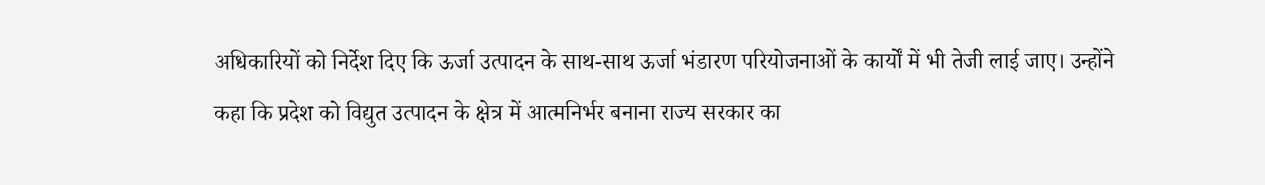अधिकारियों को निर्देश दिए कि ऊर्जा उत्पादन के साथ-साथ ऊर्जा भंडारण परियोजनाओं के कार्यों में भी तेजी लाई जाए। उन्होंने कहा कि प्रदेश को विद्युत उत्पादन के क्षेत्र में आत्मनिर्भर बनाना राज्य सरकार का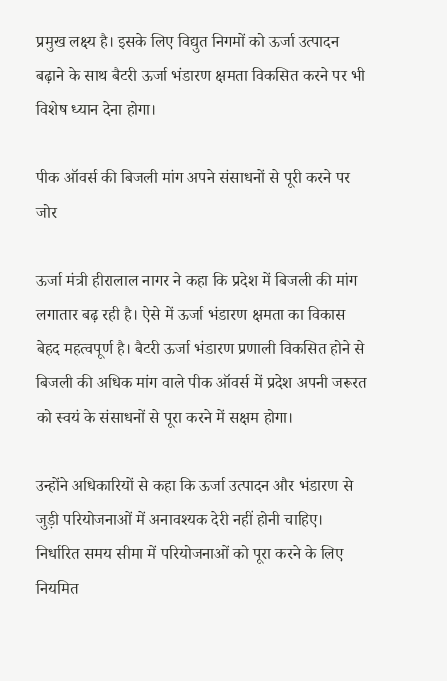प्रमुख लक्ष्य है। इसके लिए विद्युत निगमों को ऊर्जा उत्पादन बढ़ाने के साथ बैटरी ऊर्जा भंडारण क्षमता विकसित करने पर भी विशेष ध्यान देना होगा।

पीक ऑवर्स की बिजली मांग अपने संसाधनों से पूरी करने पर जोर

ऊर्जा मंत्री हीरालाल नागर ने कहा कि प्रदेश में बिजली की मांग लगातार बढ़ रही है। ऐसे में ऊर्जा भंडारण क्षमता का विकास बेहद महत्वपूर्ण है। बैटरी ऊर्जा भंडारण प्रणाली विकसित होने से बिजली की अधिक मांग वाले पीक ऑवर्स में प्रदेश अपनी जरूरत को स्वयं के संसाधनों से पूरा करने में सक्षम होगा।

उन्होंने अधिकारियों से कहा कि ऊर्जा उत्पादन और भंडारण से जुड़ी परियोजनाओं में अनावश्यक देरी नहीं होनी चाहिए। निर्धारित समय सीमा में परियोजनाओं को पूरा करने के लिए नियमित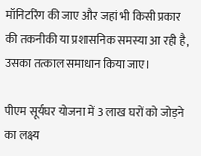मॉनिटरिंग की जाए और जहां भी किसी प्रकार की तकनीकी या प्रशासनिक समस्या आ रही है, उसका तत्काल समाधान किया जाए।

पीएम सूर्यघर योजना में 3 लाख घरों को जोड़ने का लक्ष्य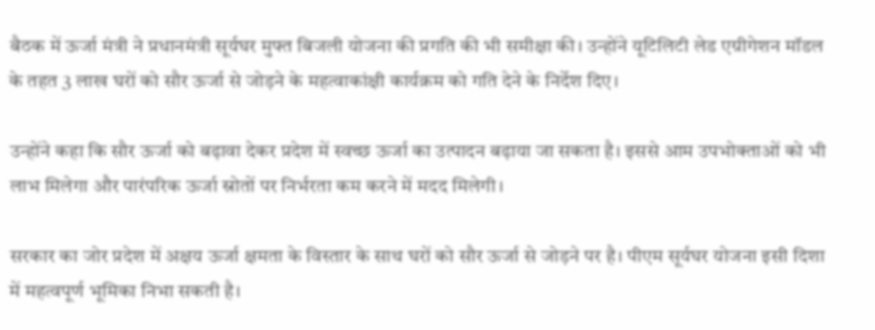बैठक में ऊर्जा मंत्री ने प्रधानमंत्री सूर्यघर मुफ्त बिजली योजना की प्रगति की भी समीक्षा की। उन्होंने यूटिलिटी लेड एग्रीगेशन मॉडल के तहत 3 लाख घरों को सौर ऊर्जा से जोड़ने के महत्वाकांक्षी कार्यक्रम को गति देने के निर्देश दिए।

उन्होंने कहा कि सौर ऊर्जा को बढ़ावा देकर प्रदेश में स्वच्छ ऊर्जा का उत्पादन बढ़ाया जा सकता है। इससे आम उपभोक्ताओं को भी लाभ मिलेगा और पारंपरिक ऊर्जा स्रोतों पर निर्भरता कम करने में मदद मिलेगी।

सरकार का जोर प्रदेश में अक्षय ऊर्जा क्षमता के विस्तार के साथ घरों को सौर ऊर्जा से जोड़ने पर है। पीएम सूर्यघर योजना इसी दिशा में महत्वपूर्ण भूमिका निभा सकती है।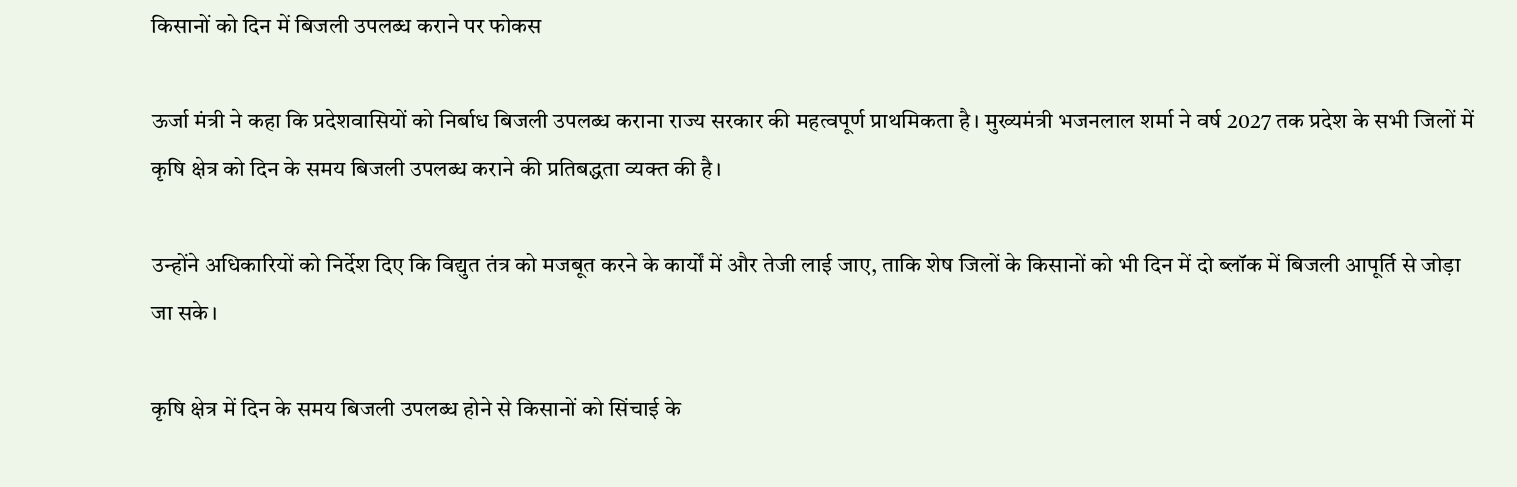किसानों को दिन में बिजली उपलब्ध कराने पर फोकस

ऊर्जा मंत्री ने कहा कि प्रदेशवासियों को निर्बाध बिजली उपलब्ध कराना राज्य सरकार की महत्वपूर्ण प्राथमिकता है। मुख्यमंत्री भजनलाल शर्मा ने वर्ष 2027 तक प्रदेश के सभी जिलों में कृषि क्षेत्र को दिन के समय बिजली उपलब्ध कराने की प्रतिबद्धता व्यक्त की है।

उन्होंने अधिकारियों को निर्देश दिए कि विद्युत तंत्र को मजबूत करने के कार्यों में और तेजी लाई जाए, ताकि शेष जिलों के किसानों को भी दिन में दो ब्लॉक में बिजली आपूर्ति से जोड़ा जा सके।

कृषि क्षेत्र में दिन के समय बिजली उपलब्ध होने से किसानों को सिंचाई के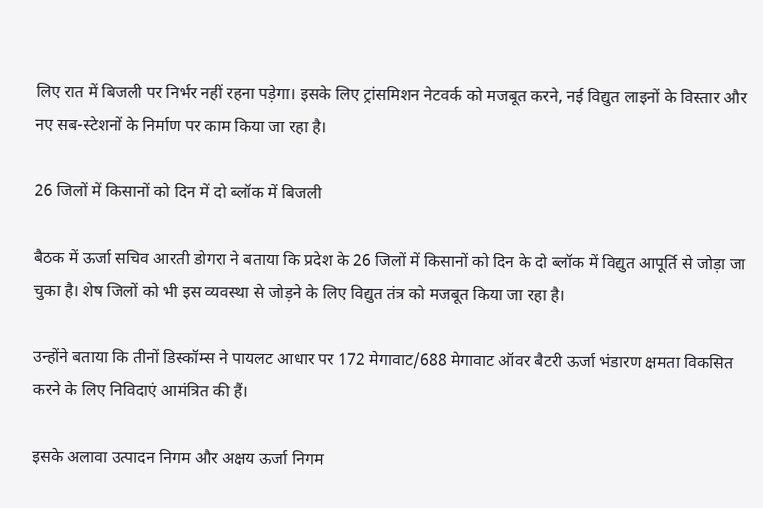लिए रात में बिजली पर निर्भर नहीं रहना पड़ेगा। इसके लिए ट्रांसमिशन नेटवर्क को मजबूत करने, नई विद्युत लाइनों के विस्तार और नए सब-स्टेशनों के निर्माण पर काम किया जा रहा है।

26 जिलों में किसानों को दिन में दो ब्लॉक में बिजली

बैठक में ऊर्जा सचिव आरती डोगरा ने बताया कि प्रदेश के 26 जिलों में किसानों को दिन के दो ब्लॉक में विद्युत आपूर्ति से जोड़ा जा चुका है। शेष जिलों को भी इस व्यवस्था से जोड़ने के लिए विद्युत तंत्र को मजबूत किया जा रहा है।

उन्होंने बताया कि तीनों डिस्कॉम्स ने पायलट आधार पर 172 मेगावाट/688 मेगावाट ऑवर बैटरी ऊर्जा भंडारण क्षमता विकसित करने के लिए निविदाएं आमंत्रित की हैं।

इसके अलावा उत्पादन निगम और अक्षय ऊर्जा निगम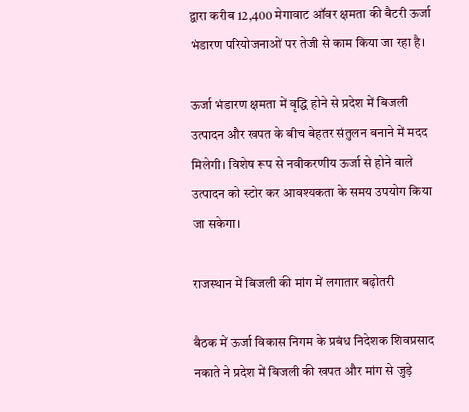द्वारा करीब 12,400 मेगावाट ऑवर क्षमता की बैटरी ऊर्जा भंडारण परियोजनाओं पर तेजी से काम किया जा रहा है।

ऊर्जा भंडारण क्षमता में वृद्धि होने से प्रदेश में बिजली उत्पादन और खपत के बीच बेहतर संतुलन बनाने में मदद मिलेगी। विशेष रूप से नवीकरणीय ऊर्जा से होने वाले उत्पादन को स्टोर कर आवश्यकता के समय उपयोग किया जा सकेगा।

राजस्थान में बिजली की मांग में लगातार बढ़ोतरी

बैठक में ऊर्जा विकास निगम के प्रबंध निदेशक शिवप्रसाद नकाते ने प्रदेश में बिजली की खपत और मांग से जुड़े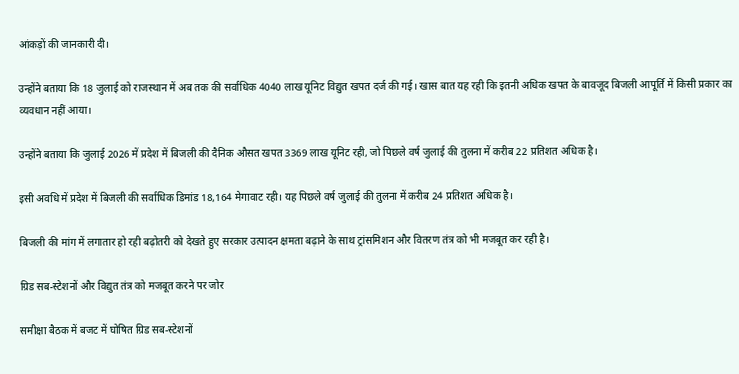आंकड़ों की जानकारी दी।

उन्होंने बताया कि 18 जुलाई को राजस्थान में अब तक की सर्वाधिक 4040 लाख यूनिट विद्युत खपत दर्ज की गई। खास बात यह रही कि इतनी अधिक खपत के बावजूद बिजली आपूर्ति में किसी प्रकार का व्यवधान नहीं आया।

उन्होंने बताया कि जुलाई 2026 में प्रदेश में बिजली की दैनिक औसत खपत 3369 लाख यूनिट रही, जो पिछले वर्ष जुलाई की तुलना में करीब 22 प्रतिशत अधिक है।

इसी अवधि में प्रदेश में बिजली की सर्वाधिक डिमांड 18,164 मेगावाट रही। यह पिछले वर्ष जुलाई की तुलना में करीब 24 प्रतिशत अधिक है।

बिजली की मांग में लगातार हो रही बढ़ोतरी को देखते हुए सरकार उत्पादन क्षमता बढ़ाने के साथ ट्रांसमिशन और वितरण तंत्र को भी मजबूत कर रही है।

ग्रिड सब-स्टेशनों और विद्युत तंत्र को मजबूत करने पर जोर

समीक्षा बैठक में बजट में घोषित ग्रिड सब-स्टेशनों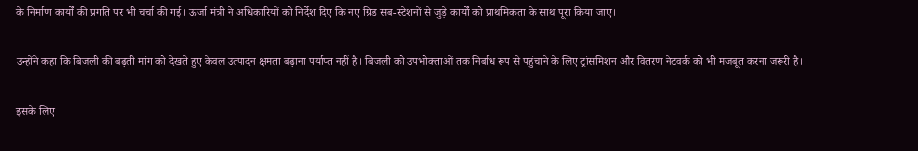के निर्माण कार्यों की प्रगति पर भी चर्चा की गई। ऊर्जा मंत्री ने अधिकारियों को निर्देश दिए कि नए ग्रिड सब-स्टेशनों से जुड़े कार्यों को प्राथमिकता के साथ पूरा किया जाए।

उन्होंने कहा कि बिजली की बढ़ती मांग को देखते हुए केवल उत्पादन क्षमता बढ़ाना पर्याप्त नहीं है। बिजली को उपभोक्ताओं तक निर्बाध रूप से पहुंचाने के लिए ट्रांसमिशन और वितरण नेटवर्क को भी मजबूत करना जरूरी है।

इसके लिए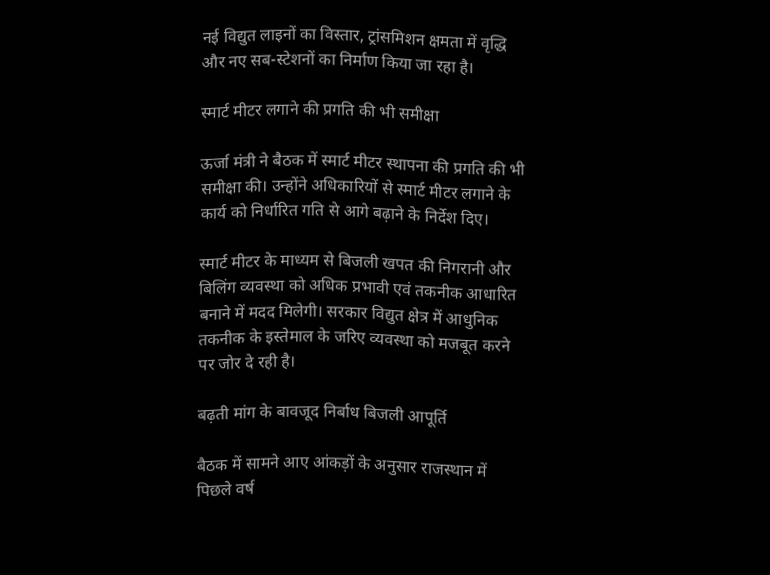नई विद्युत लाइनों का विस्तार, ट्रांसमिशन क्षमता में वृद्धि और नए सब-स्टेशनों का निर्माण किया जा रहा है।

स्मार्ट मीटर लगाने की प्रगति की भी समीक्षा

ऊर्जा मंत्री ने बैठक में स्मार्ट मीटर स्थापना की प्रगति की भी समीक्षा की। उन्होंने अधिकारियों से स्मार्ट मीटर लगाने के कार्य को निर्धारित गति से आगे बढ़ाने के निर्देश दिए।

स्मार्ट मीटर के माध्यम से बिजली खपत की निगरानी और बिलिंग व्यवस्था को अधिक प्रभावी एवं तकनीक आधारित बनाने में मदद मिलेगी। सरकार विद्युत क्षेत्र में आधुनिक तकनीक के इस्तेमाल के जरिए व्यवस्था को मजबूत करने पर जोर दे रही है।

बढ़ती मांग के बावजूद निर्बाध बिजली आपूर्ति

बैठक में सामने आए आंकड़ों के अनुसार राजस्थान में पिछले वर्ष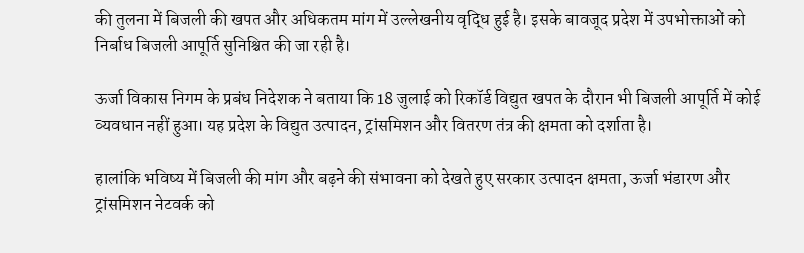की तुलना में बिजली की खपत और अधिकतम मांग में उल्लेखनीय वृद्धि हुई है। इसके बावजूद प्रदेश में उपभोक्ताओं को निर्बाध बिजली आपूर्ति सुनिश्चित की जा रही है।

ऊर्जा विकास निगम के प्रबंध निदेशक ने बताया कि 18 जुलाई को रिकॉर्ड विद्युत खपत के दौरान भी बिजली आपूर्ति में कोई व्यवधान नहीं हुआ। यह प्रदेश के विद्युत उत्पादन, ट्रांसमिशन और वितरण तंत्र की क्षमता को दर्शाता है।

हालांकि भविष्य में बिजली की मांग और बढ़ने की संभावना को देखते हुए सरकार उत्पादन क्षमता, ऊर्जा भंडारण और ट्रांसमिशन नेटवर्क को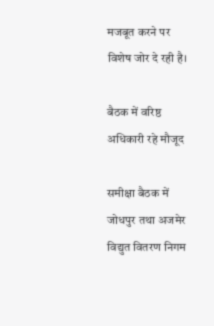मजबूत करने पर विशेष जोर दे रही है।

बैठक में वरिष्ठ अधिकारी रहे मौजूद

समीक्षा बैठक में जोधपुर तथा अजमेर विद्युत वितरण निगम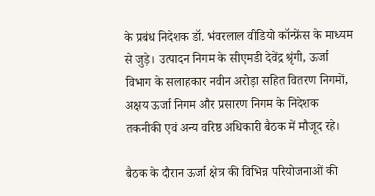के प्रबंध निदेशक डॉ. भंवरलाल वीडियो कॉन्फ्रेंस के माध्यम से जुड़े। उत्पादन निगम के सीएमडी देवेंद्र श्रृंगी, ऊर्जा विभाग के सलाहकार नवीन अरोड़ा सहित वितरण निगमों, अक्षय ऊर्जा निगम और प्रसारण निगम के निदेशक तकनीकी एवं अन्य वरिष्ठ अधिकारी बैठक में मौजूद रहे।

बैठक के दौरान ऊर्जा क्षेत्र की विभिन्न परियोजनाओं की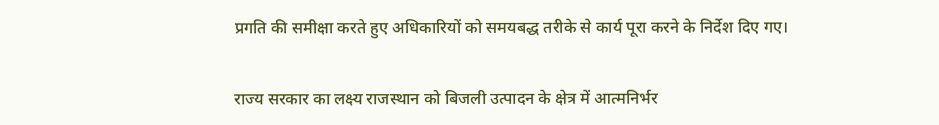प्रगति की समीक्षा करते हुए अधिकारियों को समयबद्ध तरीके से कार्य पूरा करने के निर्देश दिए गए।

राज्य सरकार का लक्ष्य राजस्थान को बिजली उत्पादन के क्षेत्र में आत्मनिर्भर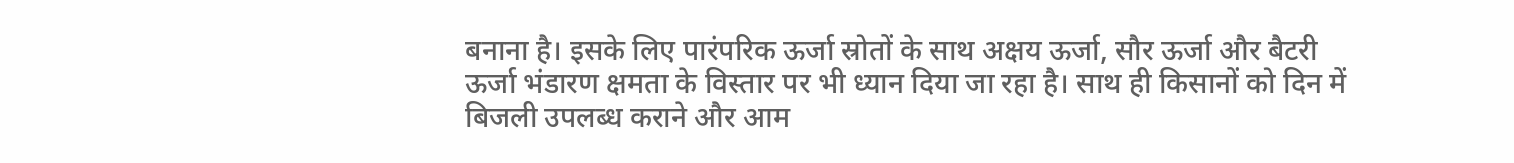बनाना है। इसके लिए पारंपरिक ऊर्जा स्रोतों के साथ अक्षय ऊर्जा, सौर ऊर्जा और बैटरी ऊर्जा भंडारण क्षमता के विस्तार पर भी ध्यान दिया जा रहा है। साथ ही किसानों को दिन में बिजली उपलब्ध कराने और आम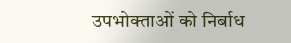उपभोक्ताओं को निर्बाध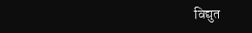विद्युत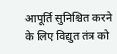आपूर्ति सुनिश्चित करने के लिए विद्युत तंत्र को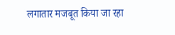लगातार मजबूत किया जा रहा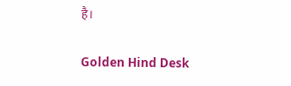है।

Golden Hind Desk